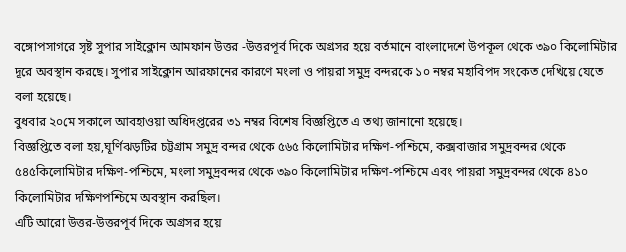বঙ্গোপসাগরে সৃষ্ট সুপার সাইক্লোন আমফান উত্তর -উত্তরপূর্ব দিকে অগ্রসর হয়ে বর্তমানে বাংলাদেশে উপকূল থেকে ৩৯০ কিলোমিটার দূরে অবস্থান করছে। সুপার সাইক্লোন আরফানের কারণে মংলা ও পায়রা সমুদ্র বন্দরকে ১০ নম্বর মহাবিপদ সংকেত দেখিয়ে যেতে বলা হয়েছে।
বুধবার ২০মে সকালে আবহাওয়া অধিদপ্তরের ৩১ নম্বর বিশেষ বিজ্ঞপ্তিতে এ তথ্য জানানো হয়েছে।
বিজ্ঞপ্তিতে বলা হয়,ঘূর্ণিঝড়টির চট্টগ্রাম সমুদ্র বন্দর থেকে ৫৬৫ কিলোমিটার দক্ষিণ-পশ্চিমে, কক্সবাজার সমুদ্রবন্দর থেকে ৫৪৫কিলোমিটার দক্ষিণ-পশ্চিমে, মংলা সমুদ্রবন্দর থেকে ৩৯০ কিলোমিটার দক্ষিণ-পশ্চিমে এবং পায়রা সমুদ্রবন্দর থেকে ৪১০ কিলোমিটার দক্ষিণপশ্চিমে অবস্থান করছিল।
এটি আরো উত্তর-উত্তরপূর্ব দিকে অগ্রসর হয়ে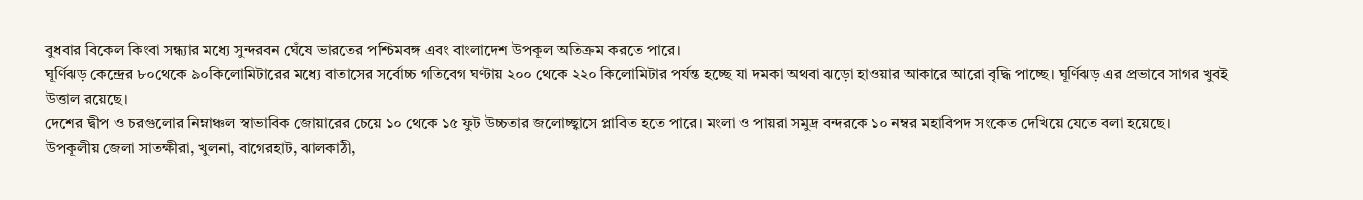বুধবার বিকেল কিংবা সন্ধ্যার মধ্যে সুন্দরবন ঘেঁষে ভারতের পশ্চিমবঙ্গ এবং বাংলাদেশ উপকূল অতিক্রম করতে পারে।
ঘূর্ণিঝড় কেন্দ্রের ৮০থেকে ৯০কিলোমিটারের মধ্যে বাতাসের সর্বোচ্চ গতিবেগ ঘণ্টায় ২০০ থেকে ২২০ কিলোমিটার পর্যন্ত হচ্ছে যা দমকা অথবা ঝড়ো হাওয়ার আকারে আরো বৃদ্ধি পাচ্ছে। ঘূর্ণিঝড় এর প্রভাবে সাগর খুবই উত্তাল রয়েছে।
দেশের দ্বীপ ও চরগুলোর নিম্নাঞ্চল স্বাভাবিক জোয়ারের চেয়ে ১০ থেকে ১৫ ফুট উচ্চতার জলোচ্ছ্বাসে প্লাবিত হতে পারে। মংলা ও পায়রা সমুদ্র বন্দরকে ১০ নম্বর মহাবিপদ সংকেত দেখিয়ে যেতে বলা হয়েছে।
উপকূলীয় জেলা সাতক্ষীরা, খুলনা, বাগেরহাট, ঝালকাঠী,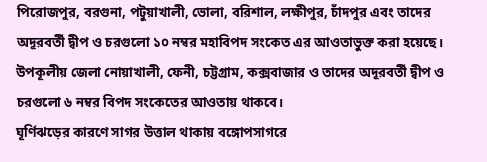পিরোজপুর, বরগুনা, পটুয়াখালী, ভোলা, বরিশাল, লক্ষীপুর, চাঁদপুর এবং তাদের অদূরবর্তী দ্বীপ ও চরগুলো ১০ নম্বর মহাবিপদ সংকেত এর আওতাভুক্ত করা হয়েছে।
উপকূলীয় জেলা নোয়াখালী, ফেনী, চট্টগ্রাম, কক্সবাজার ও তাদের অদূরবর্তী দ্বীপ ও চরগুলো ৬ নম্বর বিপদ সংকেতের আওতায় থাকবে।
ঘূর্ণিঝড়ের কারণে সাগর উত্তাল থাকায় বঙ্গোপসাগরে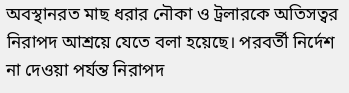অবস্থানরত মাছ ধরার নৌকা ও ট্রলারকে অতিসত্বর নিরাপদ আশ্রয়ে যেতে বলা হয়েছে। পরবর্তী নির্দেশ না দেওয়া পর্যন্ত নিরাপদ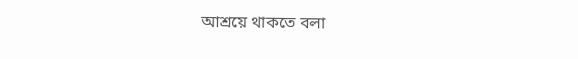আশ্রয়ে থাকতে বলা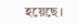হয়েছে।